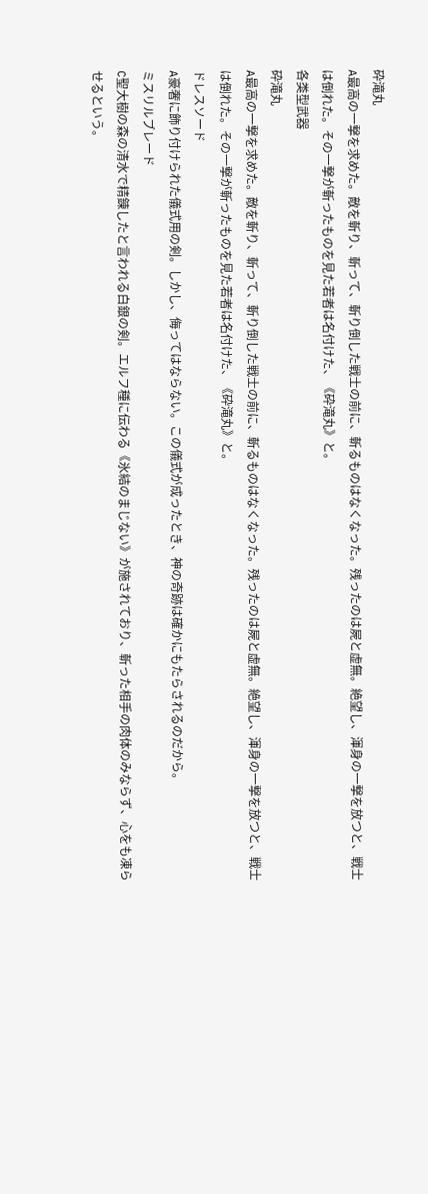砕滝丸
A最高の一撃を求めた。敵を斬り、斬って、斬り倒した戦士の前に、斬るものはなくなった。残ったのは屍と虚無。絶望し、渾身の一撃を放つと、戦士は倒れた。その一撃が斬ったものを見た若者は名付けた、《砕滝丸》と。
各类型武器
砕滝丸
A最高の一撃を求めた。敵を斬り、斬って、斬り倒した戦士の前に、斬るものはなくなった。残ったのは屍と虚無。絶望し、渾身の一撃を放つと、戦士は倒れた。その一撃が斬ったものを見た若者は名付けた、《砕滝丸》と。
ドレスソード
A豪奢に飾り付けられた儀式用の剣。しかし、侮ってはならない。この儀式が成ったとき、神の奇跡は確かにもたらされるのだから。
ミスリルブレード
C聖大樹の森の清水で精錬したと言われる白銀の剣。エルフ種に伝わる《氷結のまじない》が施されており、斬った相手の肉体のみならず、心をも凍らせるという。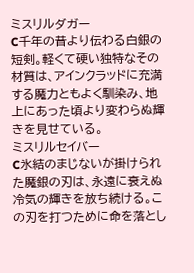ミスリルダガー
C千年の昔より伝わる白銀の短剣。軽くて硬い独特なその材質は、アインクラッドに充満する魔力ともよく馴染み、地上にあった頃より変わらぬ輝きを見せている。
ミスリルセイバー
C氷結のまじないが掛けられた魔銀の刃は、永遠に衰えぬ冷気の輝きを放ち続ける。この刃を打つために命を落とし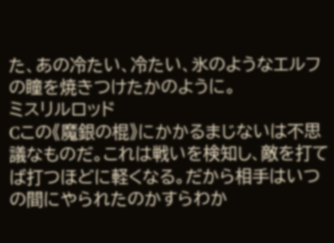た、あの冷たい、冷たい、氷のようなエルフの瞳を焼きつけたかのように。
ミスリルロッド
Cこの《魔銀の棍》にかかるまじないは不思議なものだ。これは戦いを検知し、敵を打てば打つほどに軽くなる。だから相手はいつの間にやられたのかすらわか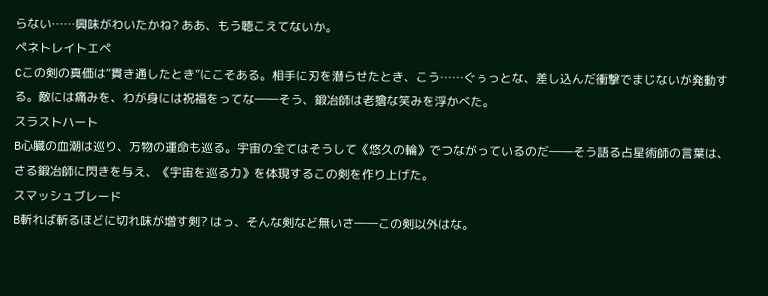らない……興味がわいたかね? ああ、もう聴こえてないか。
ペネトレイトエペ
Cこの剣の真価は“貫き通したとき”にこそある。相手に刃を潜らせたとき、こう……ぐぅっとな、差し込んだ衝撃でまじないが発動する。敵には痛みを、わが身には祝福をってな――そう、鍛冶師は老獪な笑みを浮かべた。
スラストハート
B心臓の血潮は巡り、万物の運命も巡る。宇宙の全てはそうして《悠久の輪》でつながっているのだ――そう語る占星術師の言葉は、さる鍛冶師に閃きを与え、《宇宙を巡る力》を体現するこの剣を作り上げた。
スマッシュブレード
B斬れば斬るほどに切れ味が増す剣? はっ、そんな剣など無いさ――この剣以外はな。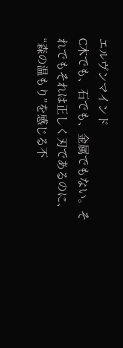エルヴンマインド
C木でも、石でも、金属でもない。それでもそれは正しく刃であるのに、“森の温もり”を感じる不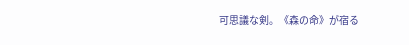可思議な剣。《森の命》が宿る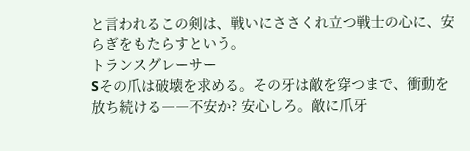と言われるこの剣は、戦いにささくれ立つ戦士の心に、安らぎをもたらすという。
トランスグレーサー
Sその爪は破壊を求める。その牙は敵を穿つまで、衝動を放ち続ける――不安か? 安心しろ。敵に爪牙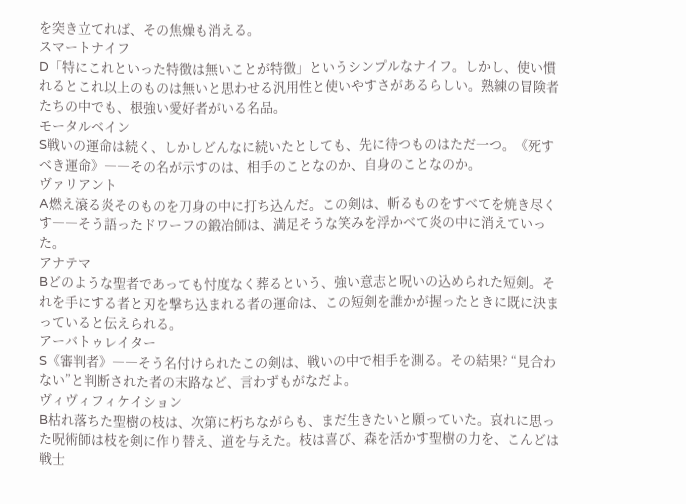を突き立てれば、その焦燥も消える。
スマートナイフ
D「特にこれといった特徴は無いことが特徴」というシンプルなナイフ。しかし、使い慣れるとこれ以上のものは無いと思わせる汎用性と使いやすさがあるらしい。熟練の冒険者たちの中でも、根強い愛好者がいる名品。
モータルベイン
S戦いの運命は続く、しかしどんなに続いたとしても、先に待つものはただ一つ。《死すべき運命》――その名が示すのは、相手のことなのか、自身のことなのか。
ヴァリアント
A燃え滾る炎そのものを刀身の中に打ち込んだ。この剣は、斬るものをすべてを焼き尽くす――そう語ったドワーフの鍛冶師は、満足そうな笑みを浮かべて炎の中に消えていった。
アナテマ
Bどのような聖者であっても忖度なく葬るという、強い意志と呪いの込められた短剣。それを手にする者と刃を撃ち込まれる者の運命は、この短剣を誰かが握ったときに既に決まっていると伝えられる。
アーバトゥレイター
S《審判者》――そう名付けられたこの剣は、戦いの中で相手を測る。その結果? “見合わない”と判断された者の末路など、言わずもがなだよ。
ヴィヴィフィケイション
B枯れ落ちた聖樹の枝は、次第に朽ちながらも、まだ生きたいと願っていた。哀れに思った呪術師は枝を剣に作り替え、道を与えた。枝は喜び、森を活かす聖樹の力を、こんどは戦士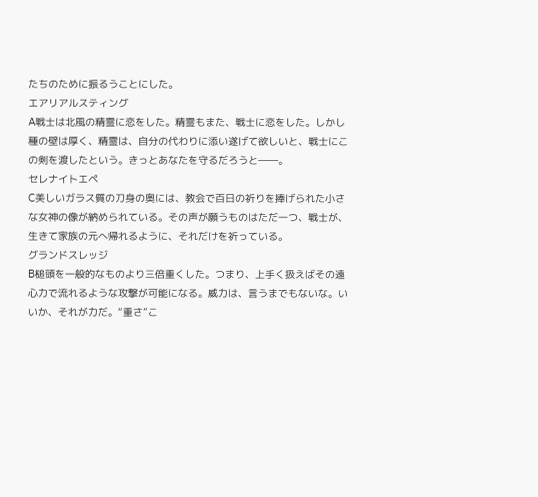たちのために振るうことにした。
エアリアルスティング
A戦士は北風の精霊に恋をした。精霊もまた、戦士に恋をした。しかし種の壁は厚く、精霊は、自分の代わりに添い遂げて欲しいと、戦士にこの剣を渡したという。きっとあなたを守るだろうと――。
セレナイトエペ
C美しいガラス質の刀身の奥には、教会で百日の祈りを捧げられた小さな女神の像が納められている。その声が願うものはただ一つ、戦士が、生きて家族の元へ帰れるように、それだけを祈っている。
グランドスレッジ
B槌頭を一般的なものより三倍重くした。つまり、上手く扱えばその遠心力で流れるような攻撃が可能になる。威力は、言うまでもないな。いいか、それが力だ。“重さ”こ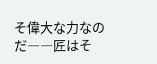そ偉大な力なのだ――匠はそ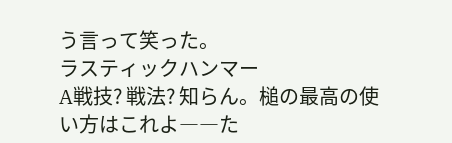う言って笑った。
ラスティックハンマー
A戦技? 戦法? 知らん。槌の最高の使い方はこれよ――た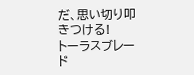だ、思い切り叩きつける!
トーラスブレード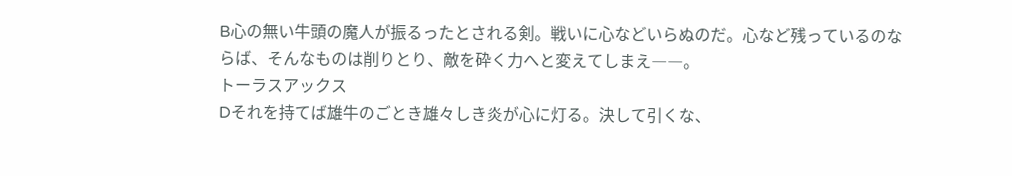B心の無い牛頭の魔人が振るったとされる剣。戦いに心などいらぬのだ。心など残っているのならば、そんなものは削りとり、敵を砕く力へと変えてしまえ――。
トーラスアックス
Dそれを持てば雄牛のごとき雄々しき炎が心に灯る。決して引くな、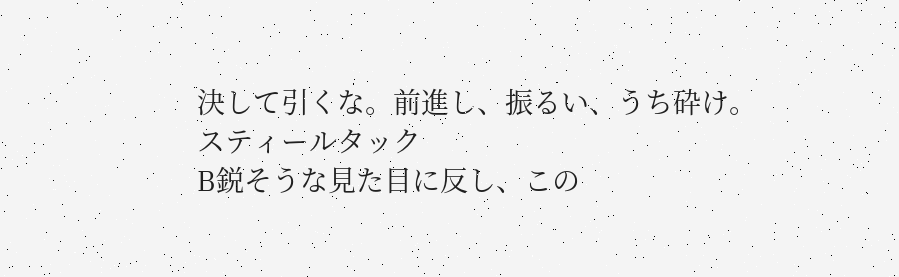決して引くな。前進し、振るい、うち砕け。
スティールタック
B鋭そうな見た目に反し、この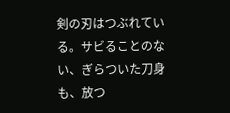剣の刃はつぶれている。サビることのない、ぎらついた刀身も、放つ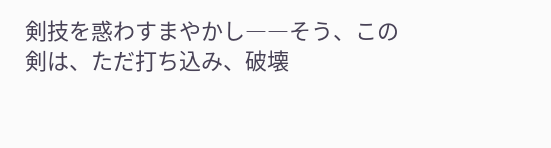剣技を惑わすまやかし――そう、この剣は、ただ打ち込み、破壊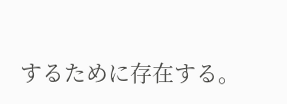するために存在する。